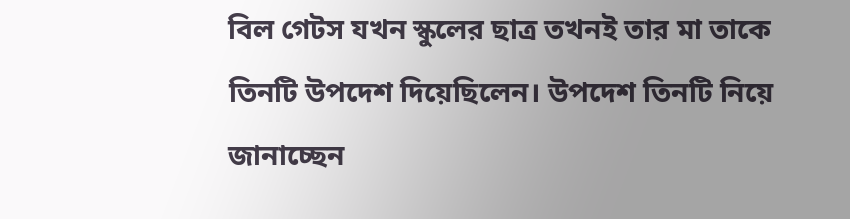বিল গেটস যখন স্কুলের ছাত্র তখনই তার মা তাকে তিনটি উপদেশ দিয়েছিলেন। উপদেশ তিনটি নিয়ে জানাচ্ছেন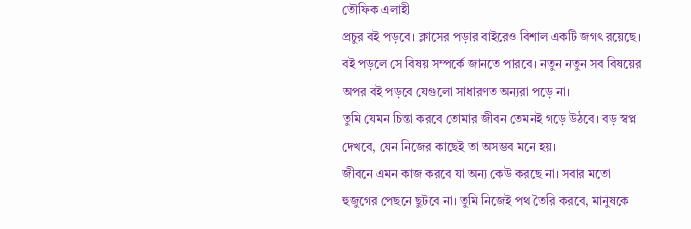তৌফিক এলাহী
প্রচুর বই পড়বে। ক্লাসের পড়ার বাইরেও বিশাল একটি জগৎ রয়েছে। বই পড়লে সে বিষয় সম্পর্কে জানতে পারবে। নতুন নতুন সব বিষয়ের অপর বই পড়বে যেগুলো সাধারণত অন্যরা পড়ে না।
তুমি যেমন চিন্তা করবে তোমার জীবন তেমনই গড়ে উঠবে। বড় স্বপ্ন দেখবে, যেন নিজের কাছেই তা অসম্ভব মনে হয়।
জীবনে এমন কাজ করবে যা অন্য কেউ করছে না। সবার মতো হুজুগের পেছনে ছুটবে না। তুমি নিজেই পথ তৈরি করবে, মানুষকে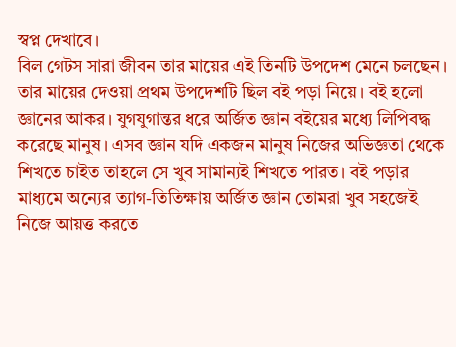স্বপ্ন দেখাবে।
বিল গেটস সারা জীবন তার মায়ের এই তিনটি উপদেশ মেনে চলছেন। তার মায়ের দেওয়া প্রথম উপদেশটি ছিল বই পড়া নিয়ে। বই হলো জ্ঞানের আকর। যুগযুগান্তর ধরে অর্জিত জ্ঞান বইয়ের মধ্যে লিপিবদ্ধ করেছে মানুষ। এসব জ্ঞান যদি একজন মানুষ নিজের অভিজ্ঞতা থেকে শিখতে চাইত তাহলে সে খুব সামান্যই শিখতে পারত। বই পড়ার মাধ্যমে অন্যের ত্যাগ-তিতিক্ষায় অর্জিত জ্ঞান তোমরা খুব সহজেই নিজে আয়ত্ত করতে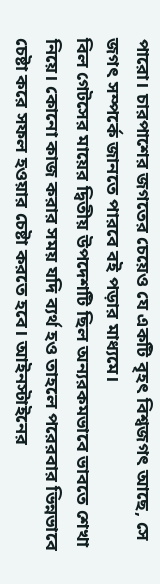পারো। চারপাশের জগতের চেয়েও যে একটি বৃহৎ বিশ্বজগৎ আছে, সে জগৎ সম্পর্কে জানতে পারবে বই পড়ার মাধ্যমে।
বিল গেটসের মায়ের দ্বিতীয় উপদেশটি ছিল অন্যরকমভাবে ভাবতে শেখা নিয়ে। কোনো কাজ করার সময় যদি ব্যর্থ হও তাহলে পরেরবার ভিন্নভাবে চেষ্টা করে সফল হওয়ার চেষ্টা করতে হবে। আইনস্টাইনের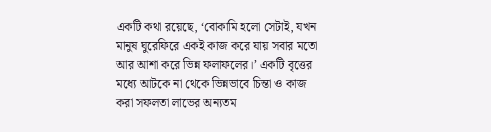একটি কথা রয়েছে, ‘বোকামি হলো সেটাই, যখন মানুষ ঘুরেফিরে একই কাজ করে যায় সবার মতো আর আশা করে ভিন্ন ফলাফলের।’ একটি বৃত্তের মধ্যে আটকে না থেকে ভিন্নভাবে চিন্তা ও কাজ করা সফলতা লাভের অন্যতম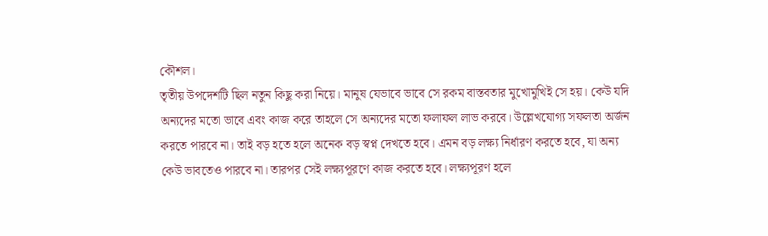কৌশল।
তৃতীয় উপদেশটি ছিল নতুন কিছু করা নিয়ে। মানুষ যেভাবে ভাবে সে রকম বাস্তবতার মুখোমুখিই সে হয়। কেউ যদি অন্যদের মতো ভাবে এবং কাজ করে তাহলে সে অন্যদের মতো ফলাফল লাভ করবে। উল্লেখযোগ্য সফলতা অর্জন করতে পারবে না। তাই বড় হতে হলে অনেক বড় স্বপ্ন দেখতে হবে। এমন বড় লক্ষ্য নির্ধারণ করতে হবে, যা অন্য কেউ ভাবতেও পারবে না। তারপর সেই লক্ষ্যপূরণে কাজ করতে হবে। লক্ষ্যপূরণ হলে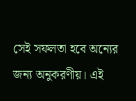সেই সফলতা হবে অন্যের জন্য অনুকরণীয়। এই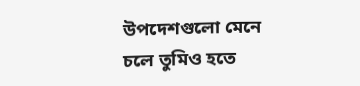উপদেশগুলো মেনে চলে তুমিও হতে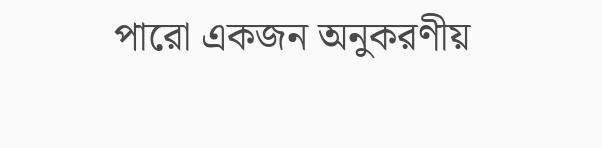পারো একজন অনুকরণীয়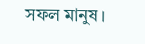সফল মানুষ।